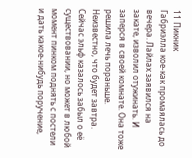11 Пикник
Габриэлла кое-как промаялась до вечера. Лайлах заявился на закате, изволил отужинать. И заперся в своей комнате. Она тоже решила лечь пораньше. Неизвестно, что будет завтра. Сейчас эльф казалось забыл о её существовании, но может в любой момент пинком поднять с постели и дать какое-нибудь поручение,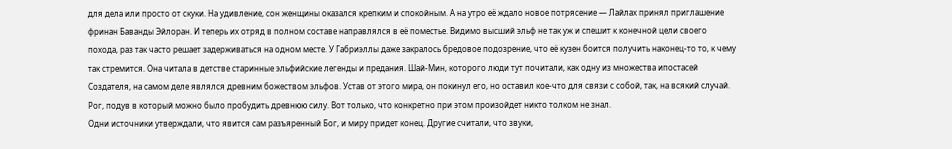для дела или просто от скуки. На удивление, сон женщины оказался крепким и спокойным. А на утро её ждало новое потрясение — Лайлах принял приглашение фринан Баванды Эйлоран. И теперь их отряд в полном составе направлялся в её поместье. Видимо высший эльф не так уж и спешит к конечной цели своего похода, раз так часто решает задерживаться на одном месте. У Габриэллы даже закралось бредовое подозрение, что её кузен боится получить наконец-то то, к чему так стремится. Она читала в детстве старинные эльфийские легенды и предания. Шай-Мин, которого люди тут почитали, как одну из множества ипостасей Создателя, на самом деле являлся древним божеством эльфов. Устав от этого мира, он покинул его, но оставил кое-что для связи с собой, так, на всякий случай. Рог, подув в который можно было пробудить древнюю силу. Вот только, что конкретно при этом произойдет никто толком не знал.
Одни источники утверждали, что явится сам разъяренный Бог, и миру придет конец. Другие считали, что звуки,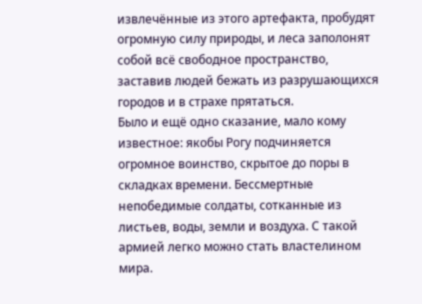извлечённые из этого артефакта, пробудят огромную силу природы, и леса заполонят собой всё свободное пространство, заставив людей бежать из разрушающихся городов и в страхе прятаться.
Было и ещё одно сказание, мало кому известное: якобы Рогу подчиняется огромное воинство, скрытое до поры в складках времени. Бессмертные непобедимые солдаты, сотканные из листьев, воды, земли и воздуха. С такой армией легко можно стать властелином мира.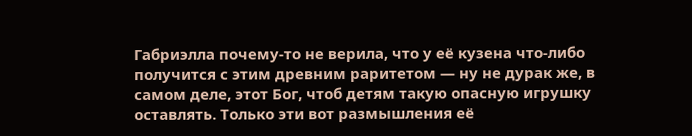Габриэлла почему-то не верила, что у её кузена что-либо получится с этим древним раритетом — ну не дурак же, в самом деле, этот Бог, чтоб детям такую опасную игрушку оставлять. Только эти вот размышления её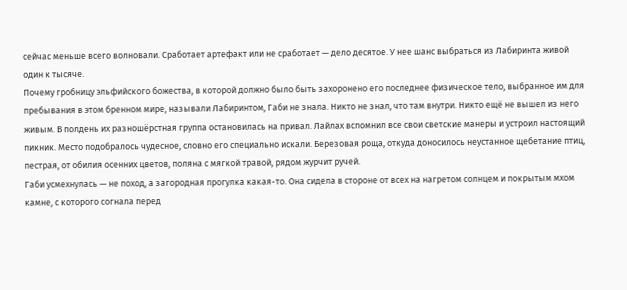сейчас меньше всего волновали. Сработает артефакт или не сработает — дело десятое. У нее шанс выбраться из Лабиринта живой один к тысяче.
Почему гробницу эльфийского божества, в которой должно было быть захоронено его последнее физическое тело, выбранное им для пребывания в этом бренном мире, называли Лабиринтом, Габи не знала. Никто не знал, что там внутри. Никто ещё не вышел из него живым. В полдень их разношёрстная группа остановилась на привал. Лайлах вспомнил все свои светские манеры и устроил настоящий пикник. Место подобралось чудесное, словно его специально искали. Березовая роща, откуда доносилось неустанное щебетание птиц, пестрая, от обилия осенних цветов, поляна с мягкой травой, рядом журчит ручей.
Габи усмехнулась — не поход, а загородная прогулка какая-то. Она сидела в стороне от всех на нагретом солнцем и покрытым мхом камне, с которого согнала перед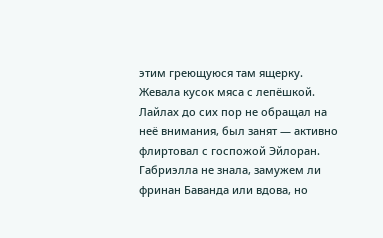этим греющуюся там ящерку. Жевала кусок мяса с лепёшкой. Лайлах до сих пор не обращал на неё внимания, был занят — активно флиртовал с госпожой Эйлоран.
Габриэлла не знала, замужем ли фринан Баванда или вдова, но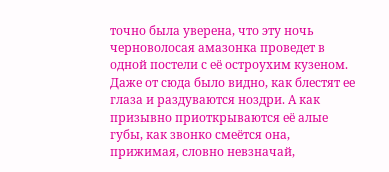точно была уверена, что эту ночь черноволосая амазонка проведет в одной постели с её остроухим кузеном. Даже от сюда было видно, как блестят ее глаза и раздуваются ноздри. А как призывно приоткрываются её алые губы, как звонко смеётся она, прижимая, словно невзначай,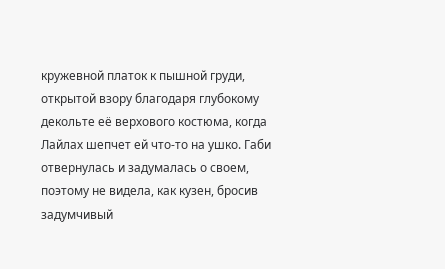кружевной платок к пышной груди, открытой взору благодаря глубокому декольте её верхового костюма, когда Лайлах шепчет ей что-то на ушко. Габи отвернулась и задумалась о своем, поэтому не видела, как кузен, бросив задумчивый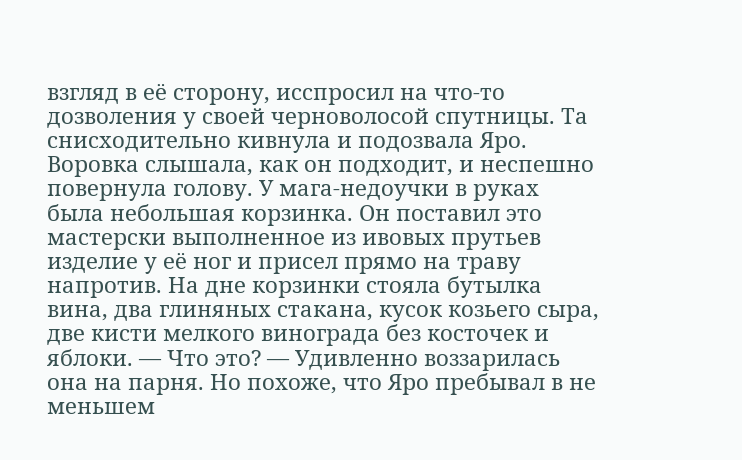взгляд в её сторону, исспросил на что-то дозволения у своей черноволосой спутницы. Та снисходительно кивнула и подозвала Яро. Воровка слышала, как он подходит, и неспешно повернула голову. У мага-недоучки в руках была небольшая корзинка. Он поставил это мастерски выполненное из ивовых прутьев изделие у её ног и присел прямо на траву напротив. На дне корзинки стояла бутылка вина, два глиняных стакана, кусок козьего сыра, две кисти мелкого винограда без косточек и яблоки. — Что это? — Удивленно воззарилась она на парня. Но похоже, что Яро пребывал в не меньшем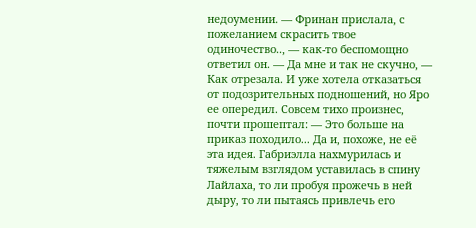недоумении. — Фринан прислала, с пожеланием скрасить твое одиночество.., — как-то беспомощно ответил он. — Да мне и так не скучно, — Как отрезала. И уже хотела отказаться от подозрительных подношений, но Яро ее опередил. Совсем тихо произнес, почти прошептал: — Это больше на приказ походило... Да и, похоже, не её эта идея. Габриэлла нахмурилась и тяжелым взглядом уставилась в спину Лайлаха, то ли пробуя прожечь в ней дыру, то ли пытаясь привлечь его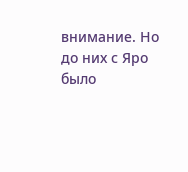внимание. Но до них с Яро было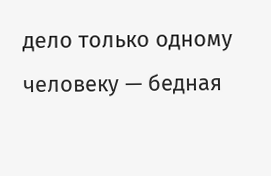дело только одному человеку — бедная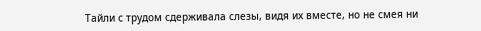Тайли с трудом сдерживала слезы, видя их вместе, но не смея ни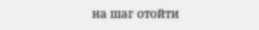на шаг отойти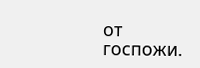от госпожи.